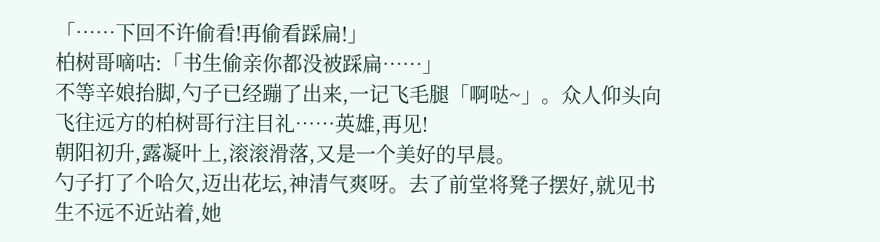「……下回不许偷看!再偷看踩扁!」
柏树哥嘀咕:「书生偷亲你都没被踩扁……」
不等辛娘抬脚,勺子已经蹦了出来,一记飞毛腿「啊哒~」。众人仰头向飞往远方的柏树哥行注目礼……英雄,再见!
朝阳初升,露凝叶上,滚滚滑落,又是一个美好的早晨。
勺子打了个哈欠,迈出花坛,神清气爽呀。去了前堂将凳子摆好,就见书生不远不近站着,她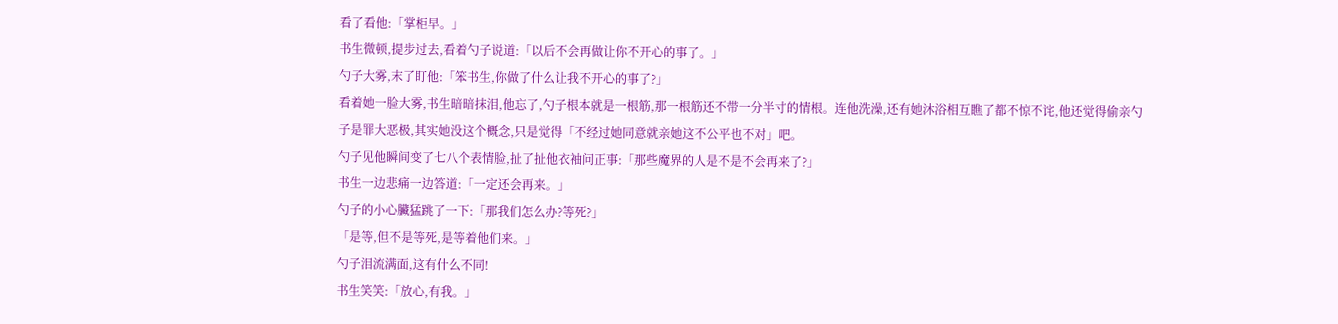看了看他:「掌柜早。」
书生微顿,提步过去,看着勺子说道:「以后不会再做让你不开心的事了。」
勺子大雾,末了盯他:「笨书生,你做了什么让我不开心的事了?」
看着她一脸大雾,书生暗暗抹泪,他忘了,勺子根本就是一根筋,那一根筋还不带一分半寸的情根。连他洗澡,还有她沐浴相互瞧了都不惊不诧,他还觉得偷亲勺子是罪大恶极,其实她没这个概念,只是觉得「不经过她同意就亲她这不公平也不对」吧。
勺子见他瞬间变了七八个表情脸,扯了扯他衣袖问正事:「那些魔界的人是不是不会再来了?」
书生一边悲痛一边答道:「一定还会再来。」
勺子的小心臟猛跳了一下:「那我们怎么办?等死?」
「是等,但不是等死,是等着他们来。」
勺子泪流满面,这有什么不同!
书生笑笑:「放心,有我。」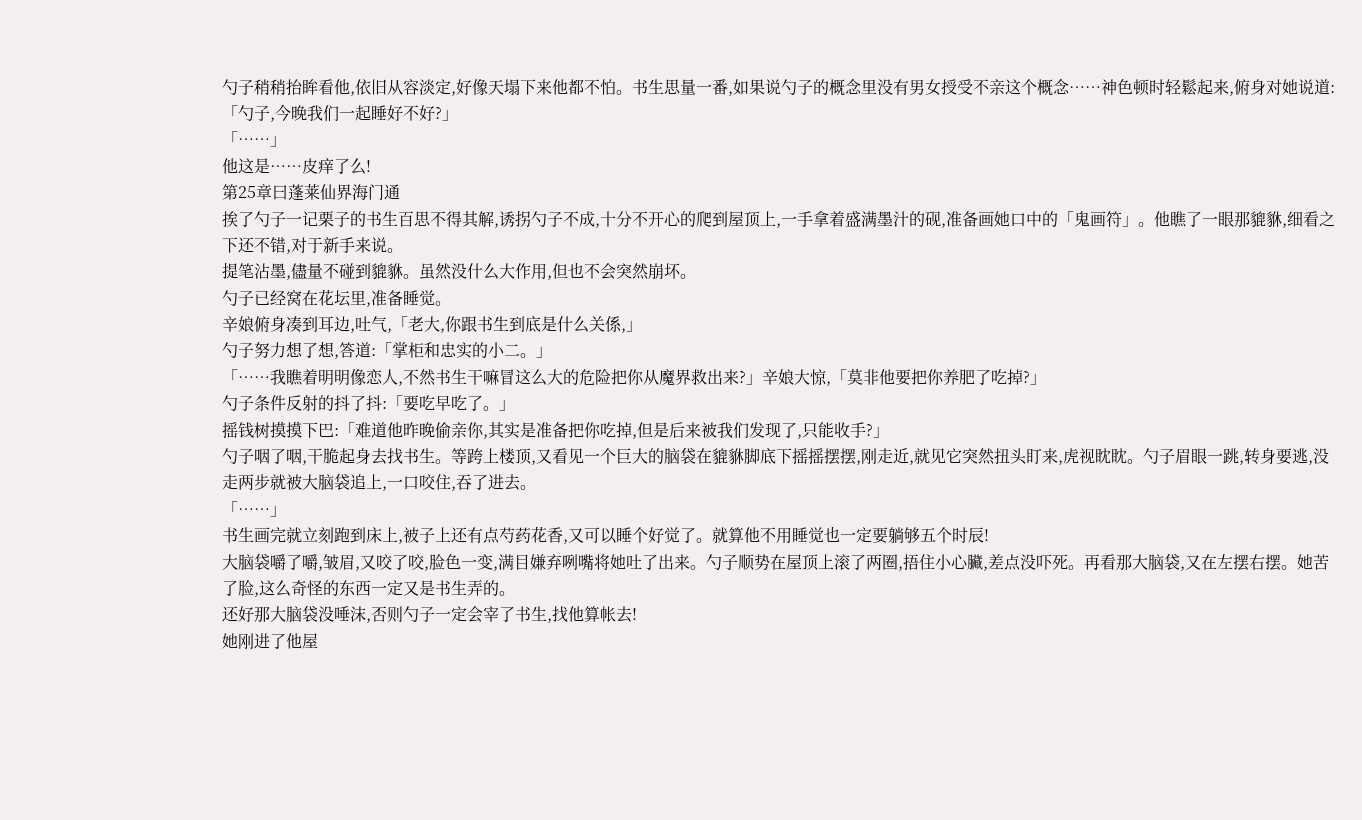勺子稍稍抬眸看他,依旧从容淡定,好像天塌下来他都不怕。书生思量一番,如果说勺子的概念里没有男女授受不亲这个概念……神色顿时轻鬆起来,俯身对她说道:「勺子,今晚我们一起睡好不好?」
「……」
他这是……皮痒了么!
第25章曰蓬莱仙界海门通
挨了勺子一记栗子的书生百思不得其解,诱拐勺子不成,十分不开心的爬到屋顶上,一手拿着盛满墨汁的砚,准备画她口中的「鬼画符」。他瞧了一眼那貔貅,细看之下还不错,对于新手来说。
提笔沾墨,儘量不碰到貔貅。虽然没什么大作用,但也不会突然崩坏。
勺子已经窝在花坛里,准备睡觉。
辛娘俯身凑到耳边,吐气,「老大,你跟书生到底是什么关係,」
勺子努力想了想,答道:「掌柜和忠实的小二。」
「……我瞧着明明像恋人,不然书生干嘛冒这么大的危险把你从魔界救出来?」辛娘大惊,「莫非他要把你养肥了吃掉?」
勺子条件反射的抖了抖:「要吃早吃了。」
摇钱树摸摸下巴:「难道他昨晚偷亲你,其实是准备把你吃掉,但是后来被我们发现了,只能收手?」
勺子咽了咽,干脆起身去找书生。等跨上楼顶,又看见一个巨大的脑袋在貔貅脚底下摇摇摆摆,刚走近,就见它突然扭头盯来,虎视眈眈。勺子眉眼一跳,转身要逃,没走两步就被大脑袋追上,一口咬住,吞了进去。
「……」
书生画完就立刻跑到床上,被子上还有点芍药花香,又可以睡个好觉了。就算他不用睡觉也一定要躺够五个时辰!
大脑袋嚼了嚼,皱眉,又咬了咬,脸色一变,满目嫌弃咧嘴将她吐了出来。勺子顺势在屋顶上滚了两圈,捂住小心臟,差点没吓死。再看那大脑袋,又在左摆右摆。她苦了脸,这么奇怪的东西一定又是书生弄的。
还好那大脑袋没唾沫,否则勺子一定会宰了书生,找他算帐去!
她刚进了他屋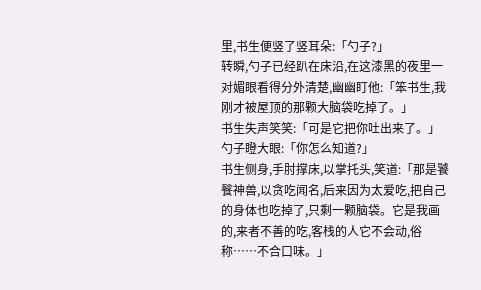里,书生便竖了竖耳朵:「勺子?」
转瞬,勺子已经趴在床沿,在这漆黑的夜里一对媚眼看得分外清楚,幽幽盯他:「笨书生,我刚才被屋顶的那颗大脑袋吃掉了。」
书生失声笑笑:「可是它把你吐出来了。」
勺子瞪大眼:「你怎么知道?」
书生侧身,手肘撑床,以掌托头,笑道:「那是饕餮神兽,以贪吃闻名,后来因为太爱吃,把自己的身体也吃掉了,只剩一颗脑袋。它是我画的,来者不善的吃,客栈的人它不会动,俗称……不合口味。」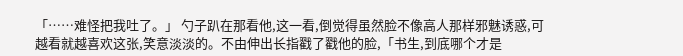「……难怪把我吐了。」 勺子趴在那看他,这一看,倒觉得虽然脸不像高人那样邪魅诱惑,可越看就越喜欢这张,笑意淡淡的。不由伸出长指戳了戳他的脸,「书生,到底哪个才是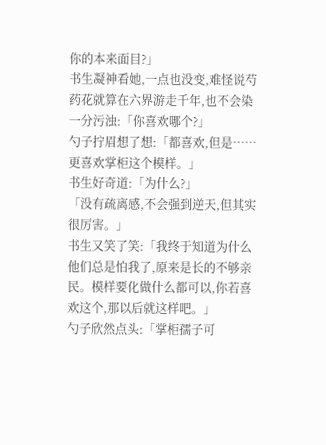你的本来面目?」
书生凝神看她,一点也没变,难怪说芍药花就算在六界游走千年,也不会染一分污浊:「你喜欢哪个?」
勺子拧眉想了想:「都喜欢,但是……更喜欢掌柜这个模样。」
书生好奇道:「为什么?」
「没有疏离感,不会强到逆天,但其实很厉害。」
书生又笑了笑:「我终于知道为什么他们总是怕我了,原来是长的不够亲民。模样要化做什么都可以,你若喜欢这个,那以后就这样吧。」
勺子欣然点头:「掌柜孺子可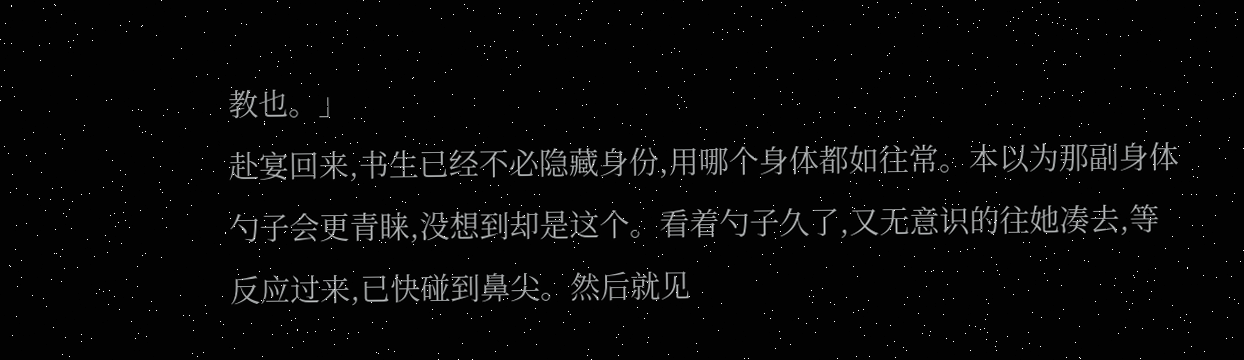教也。」
赴宴回来,书生已经不必隐藏身份,用哪个身体都如往常。本以为那副身体勺子会更青睐,没想到却是这个。看着勺子久了,又无意识的往她凑去,等反应过来,已快碰到鼻尖。然后就见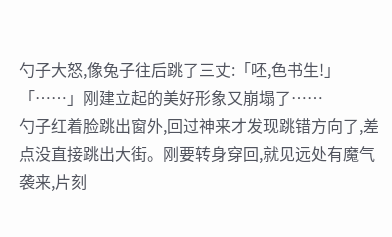勺子大怒,像兔子往后跳了三丈:「呸,色书生!」
「……」刚建立起的美好形象又崩塌了……
勺子红着脸跳出窗外,回过神来才发现跳错方向了,差点没直接跳出大街。刚要转身穿回,就见远处有魔气袭来,片刻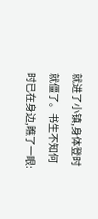就进了小镇,身体登时就僵了。书生不知何时已在身边,瞧了一眼: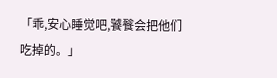「乖,安心睡觉吧,饕餮会把他们吃掉的。」